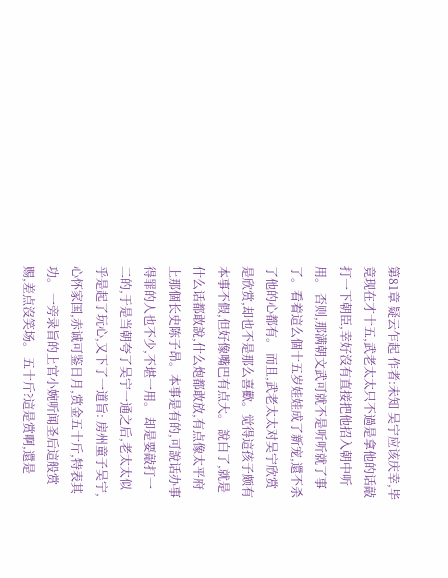第81章 疑云乍起 作者:未知 吴宁应该庆幸,毕竟现在才十五,武老太太只不過是拿他的话敲打一下朝臣,幸好沒有直接把他招入朝中听用。 否则,那满朝文武可就不是听听就了事了。看着這么個十五岁娃娃成了新宠,還不杀了他的心都有。 而且,武老太太对吴宁欣赏是欣赏,却也不是那么喜歡。觉得這孩子颇有本事不假,但好像嘴巴有点大。 說白了,就是什么话都敢說,什么炮都敢放,有点像太平府上那個长史陈子昂。本事是有的,可說话办事得罪的人也不少,不堪一用。 却是要敲打一二的,于是当朝夸了吴宁一通之后,老太太似乎是起了玩心,又下了一道旨: 房州童子吴宁,心怀家国,赤诚可鉴日月,赏金五十斤,特表其功。 一旁录旨的上官小婉听闻圣后這般赏赐,差点沒笑场。 五十斤?這是赏啊,還是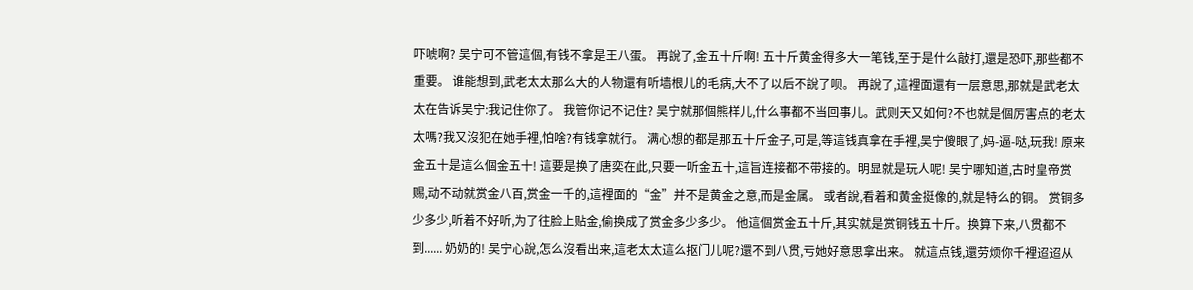吓唬啊? 吴宁可不管這個,有钱不拿是王八蛋。 再說了,金五十斤啊! 五十斤黄金得多大一笔钱,至于是什么敲打,還是恐吓,那些都不重要。 谁能想到,武老太太那么大的人物還有听墙根儿的毛病,大不了以后不說了呗。 再說了,這裡面還有一层意思,那就是武老太太在告诉吴宁:我记住你了。 我管你记不记住? 吴宁就那個熊样儿,什么事都不当回事儿。武则天又如何?不也就是個厉害点的老太太嗎?我又沒犯在她手裡,怕啥?有钱拿就行。 满心想的都是那五十斤金子,可是,等這钱真拿在手裡,吴宁傻眼了,妈-逼-哒,玩我! 原来金五十是這么個金五十! 這要是换了唐奕在此,只要一听金五十,這旨连接都不带接的。明显就是玩人呢! 吴宁哪知道,古时皇帝赏赐,动不动就赏金八百,赏金一千的,這裡面的“金”并不是黄金之意,而是金属。 或者說,看着和黄金挺像的,就是特么的铜。 赏铜多少多少,听着不好听,为了往脸上贴金,偷换成了赏金多少多少。 他這個赏金五十斤,其实就是赏铜钱五十斤。换算下来,八贯都不到...... 奶奶的! 吴宁心說,怎么沒看出来,這老太太這么抠门儿呢?還不到八贯,亏她好意思拿出来。 就這点钱,還劳烦你千裡迢迢从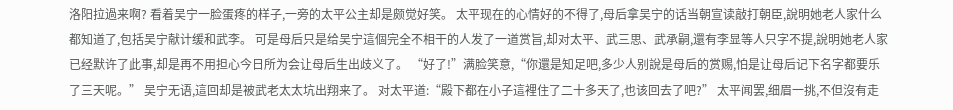洛阳拉過来啊? 看着吴宁一脸蛋疼的样子,一旁的太平公主却是颇觉好笑。 太平现在的心情好的不得了,母后拿吴宁的话当朝宣读敲打朝臣,說明她老人家什么都知道了,包括吴宁献计缓和武李。 可是母后只是给吴宁這個完全不相干的人发了一道赏旨,却对太平、武三思、武承嗣,還有李显等人只字不提,說明她老人家已经默许了此事,却是再不用担心今日所为会让母后生出歧义了。 “好了!”满脸笑意,“你還是知足吧,多少人别說是母后的赏赐,怕是让母后记下名字都要乐了三天呢。” 吴宁无语,這回却是被武老太太坑出翔来了。 对太平道:“殿下都在小子這裡住了二十多天了,也该回去了吧?” 太平闻罢,细眉一挑,不但沒有走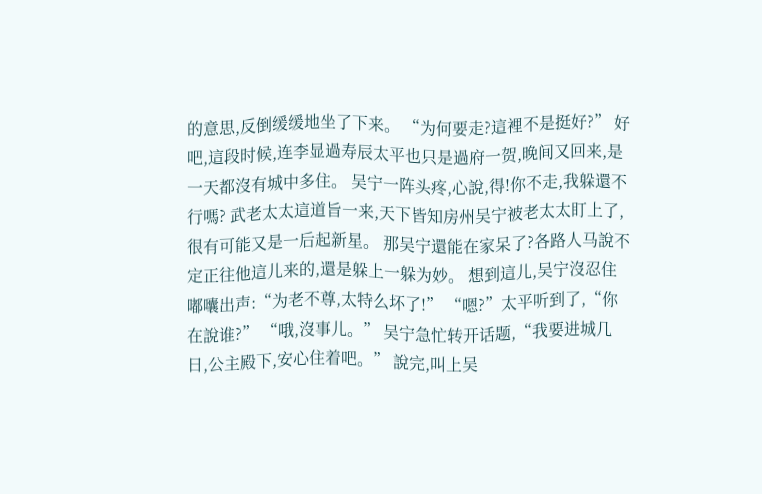的意思,反倒缓缓地坐了下来。 “为何要走?這裡不是挺好?” 好吧,這段时候,连李显過寿辰太平也只是過府一贺,晚间又回来,是一天都沒有城中多住。 吴宁一阵头疼,心說,得!你不走,我躲還不行嗎? 武老太太這道旨一来,天下皆知房州吴宁被老太太盯上了,很有可能又是一后起新星。 那吴宁還能在家呆了?各路人马說不定正往他這儿来的,還是躲上一躲为妙。 想到這儿,吴宁沒忍住嘟囔出声:“为老不尊,太特么坏了!” “嗯?”太平听到了,“你在說谁?” “哦,沒事儿。” 吴宁急忙转开话题,“我要进城几日,公主殿下,安心住着吧。” 說完,叫上吴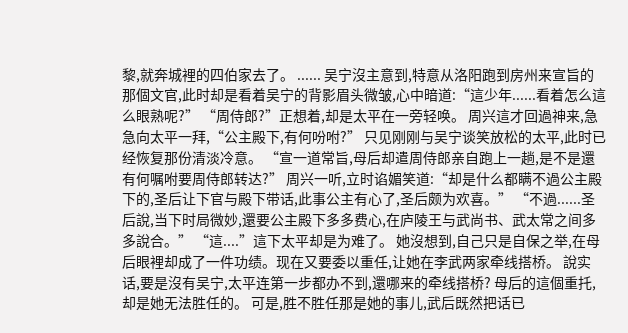黎,就奔城裡的四伯家去了。 ...... 吴宁沒主意到,特意从洛阳跑到房州来宣旨的那個文官,此时却是看着吴宁的背影眉头微皱,心中暗道:“這少年......看着怎么這么眼熟呢?” “周侍郎?”正想着,却是太平在一旁轻唤。 周兴這才回過神来,急急向太平一拜,“公主殿下,有何吩咐?” 只见刚刚与吴宁谈笑放松的太平,此时已经恢复那份清淡冷意。 “宣一道常旨,母后却遣周侍郎亲自跑上一趟,是不是還有何嘱咐要周侍郎转达?” 周兴一听,立时谄媚笑道:“却是什么都瞒不過公主殿下的,圣后让下官与殿下带话,此事公主有心了,圣后颇为欢喜。” “不過......圣后說,当下时局微妙,還要公主殿下多多费心,在庐陵王与武尚书、武太常之间多多說合。” “這....”這下太平却是为难了。 她沒想到,自己只是自保之举,在母后眼裡却成了一件功绩。现在又要委以重任,让她在李武两家牵线搭桥。 說实话,要是沒有吴宁,太平连第一步都办不到,還哪来的牵线搭桥? 母后的這個重托,却是她无法胜任的。 可是,胜不胜任那是她的事儿,武后既然把话已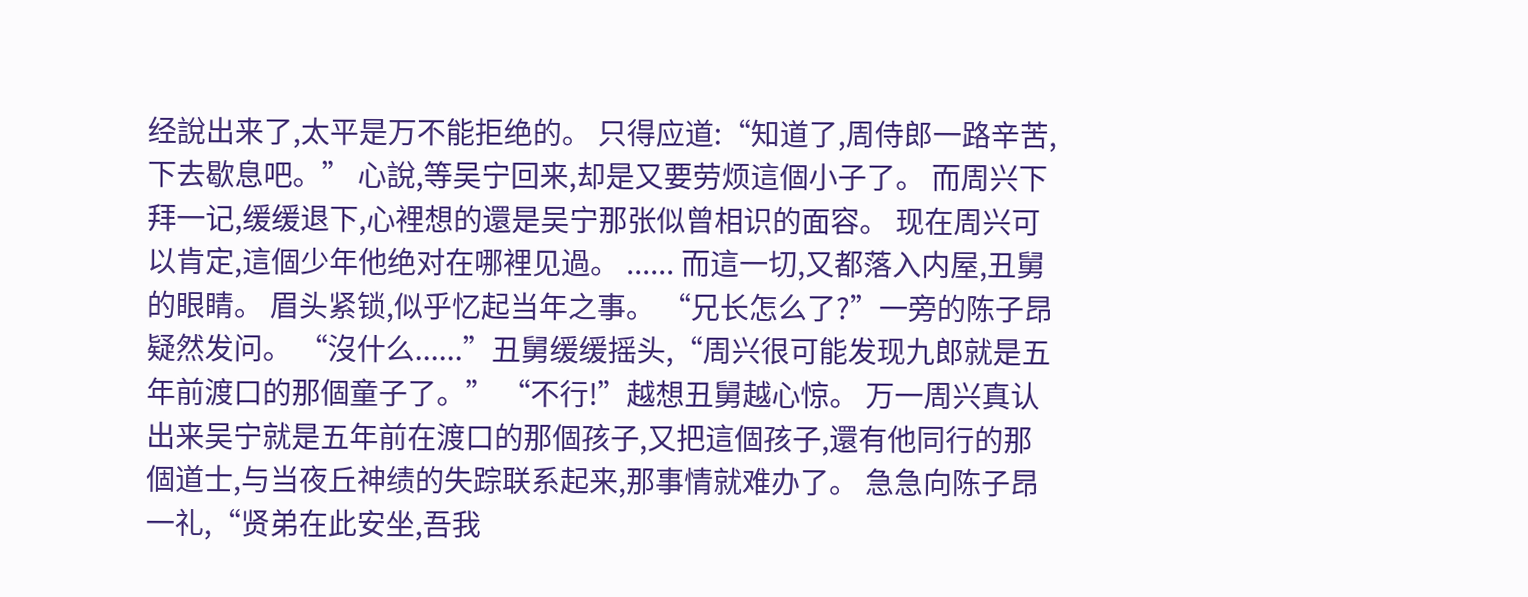经說出来了,太平是万不能拒绝的。 只得应道:“知道了,周侍郎一路辛苦,下去歇息吧。” 心說,等吴宁回来,却是又要劳烦這個小子了。 而周兴下拜一记,缓缓退下,心裡想的還是吴宁那张似曾相识的面容。 现在周兴可以肯定,這個少年他绝对在哪裡见過。 ...... 而這一切,又都落入内屋,丑舅的眼睛。 眉头紧锁,似乎忆起当年之事。 “兄长怎么了?”一旁的陈子昂疑然发问。 “沒什么......”丑舅缓缓摇头,“周兴很可能发现九郎就是五年前渡口的那個童子了。” “不行!”越想丑舅越心惊。 万一周兴真认出来吴宁就是五年前在渡口的那個孩子,又把這個孩子,還有他同行的那個道士,与当夜丘神绩的失踪联系起来,那事情就难办了。 急急向陈子昂一礼,“贤弟在此安坐,吾我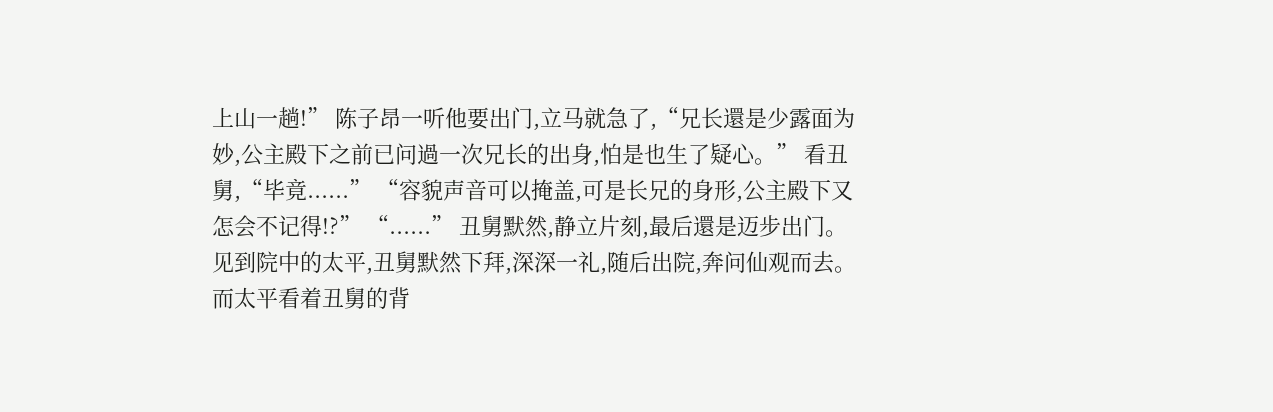上山一趟!” 陈子昂一听他要出门,立马就急了,“兄长還是少露面为妙,公主殿下之前已问過一次兄长的出身,怕是也生了疑心。” 看丑舅,“毕竟......” “容貌声音可以掩盖,可是长兄的身形,公主殿下又怎会不记得!?” “......” 丑舅默然,静立片刻,最后還是迈步出门。 见到院中的太平,丑舅默然下拜,深深一礼,随后出院,奔问仙观而去。 而太平看着丑舅的背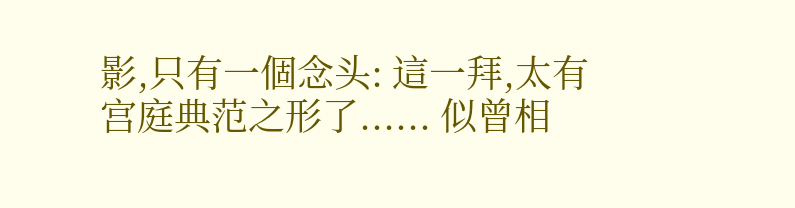影,只有一個念头: 這一拜,太有宫庭典范之形了...... 似曾相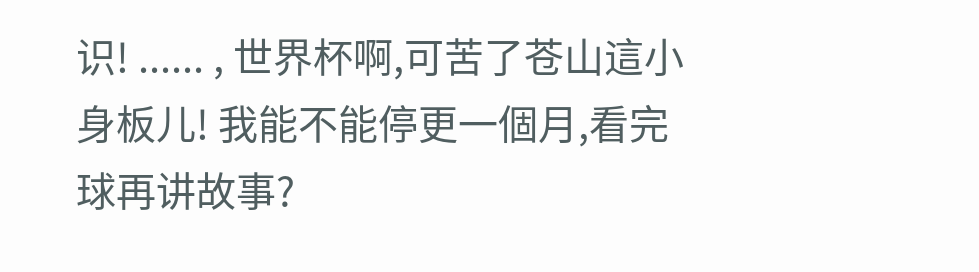识! ...... , 世界杯啊,可苦了苍山這小身板儿! 我能不能停更一個月,看完球再讲故事?